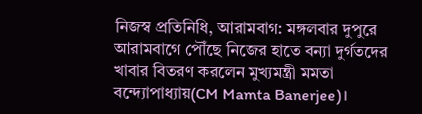নিজস্ব প্রতিনিধি, আরামবাগ: মঙ্গলবার দুপুরে আরামবাগে পৌঁছে নিজের হাতে বন্যা দুর্গতদের খাবার বিতরণ করলেন মুখ্যমন্ত্রী মমতা বন্দ্যোপাধ্যায়(CM Mamta Banerjee)।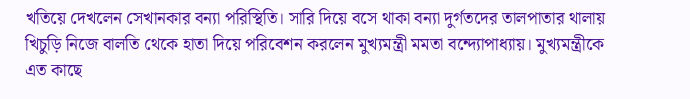খতিয়ে দেখলেন সেখানকার বন্যা পরিস্থিতি। সারি দিয়ে বসে থাকা বন্যা দুর্গতদের তালপাতার থালায় খিচুড়ি নিজে বালতি থেকে হাতা দিয়ে পরিবেশন করলেন মুখ্যমন্ত্রী মমতা বন্দ্যোপাধ্যায়। মুখ্যমন্ত্রীকে এত কাছে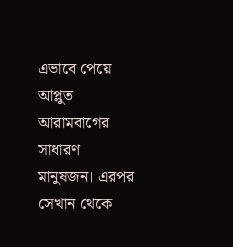এভাবে পেয়ে আপ্লুত আরামবাগের সাধারণ মানুষজন। এরপর সেখান থেকে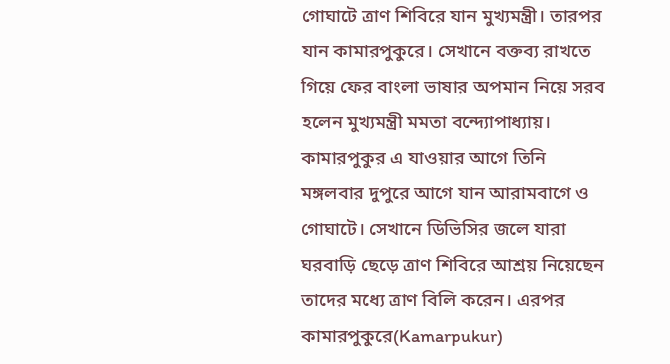গোঘাটে ত্রাণ শিবিরে যান মুখ্যমন্ত্রী। তারপর যান কামারপুকুরে। সেখানে বক্তব্য রাখতে গিয়ে ফের বাংলা ভাষার অপমান নিয়ে সরব হলেন মুখ্যমন্ত্রী মমতা বন্দ্যোপাধ্যায়।
কামারপুকুর এ যাওয়ার আগে তিনি মঙ্গলবার দুপুরে আগে যান আরামবাগে ও গোঘাটে। সেখানে ডিভিসির জলে যারা ঘরবাড়ি ছেড়ে ত্রাণ শিবিরে আশ্রয় নিয়েছেন তাদের মধ্যে ত্রাণ বিলি করেন। এরপর কামারপুকুরে(Kamarpukur)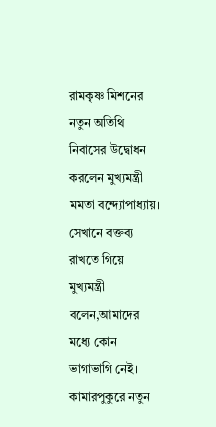রামকৃষ্ণ মিশনের নতুন অতিথি নিবাসের উদ্বোধন করলেন মুখ্যমন্ত্রী মমতা বন্দ্যোপাধ্যায়। সেখানে বক্তব্য রাখতে গিয়ে মুখ্যমন্ত্রী বলেন,আমাদের মধ্যে কোন ভাগাভাগি নেই। কামারপুকুরে নতুন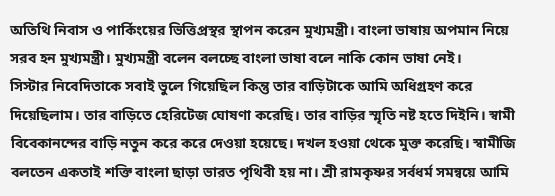অতিথি নিবাস ও পার্কিংয়ের ভিত্তিপ্রস্থর স্থাপন করেন মুখ্যমন্ত্রী। বাংলা ভাষায় অপমান নিয়ে সরব হন মুখ্যমন্ত্রী। মুখ্যমন্ত্রী বলেন বলচ্ছে বাংলা ভাষা বলে নাকি কোন ভাষা নেই।
সিস্টার নিবেদিতাকে সবাই ভুলে গিয়েছিল কিন্তু তার বাড়িটাকে আমি অধিগ্রহণ করে দিয়েছিলাম। তার বাড়িতে হেরিটেজ ঘোষণা করেছি। তার বাড়ির স্মৃতি নষ্ট হতে দিইনি। স্বামী বিবেকানন্দের বাড়ি নতুন করে করে দেওয়া হয়েছে। দখল হওয়া থেকে মুক্ত করেছি। স্বামীজি বলতেন একতাই শক্তি বাংলা ছাড়া ভারত পৃথিবী হয় না। শ্রী রামকৃষ্ণর সর্বধর্ম সমন্বয়ে আমি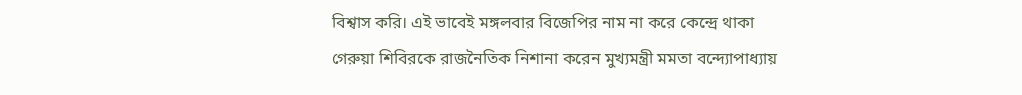বিশ্বাস করি। এই ভাবেই মঙ্গলবার বিজেপির নাম না করে কেন্দ্রে থাকা গেরুয়া শিবিরকে রাজনৈতিক নিশানা করেন মুখ্যমন্ত্রী মমতা বন্দ্যোপাধ্যায়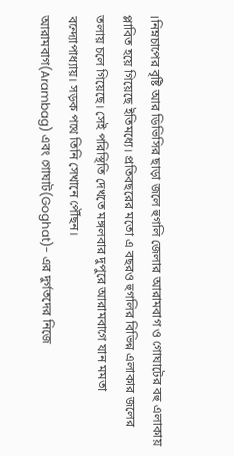।নিম্নচাপের বৃষ্টি আর ডিভিসির ছাড়া জলে হুগলি জেলার আরামবাগ ও গোঘাটের বহু এলাকায় প্লাবিত হয়ে গিয়েছে ইতিমধ্যে। প্রতিবছরের মতো এ বছরও হুগলির বিভিন্ন এলাকার জলের তলায় চলে গিয়েছে। সেই পরিস্থিতি দেখতে মঙ্গলবার দুপুরে আরামবাগে যান মমতা বন্দ্যোপাধ্যায়। সড়ক পথে তিনি সেখানে পৌঁছন।
আরামবাগ(Arambag) এবং গোঘাট(Goghat)- এর দুর্গতদের নিজে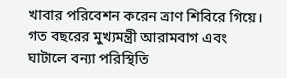খাবার পরিবেশন করেন ত্রাণ শিবিরে গিয়ে। গত বছরের মুখ্যমন্ত্রী আরামবাগ এবং ঘাটালে বন্যা পরিস্থিতি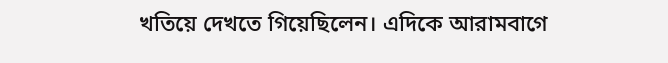খতিয়ে দেখতে গিয়েছিলেন। এদিকে আরামবাগে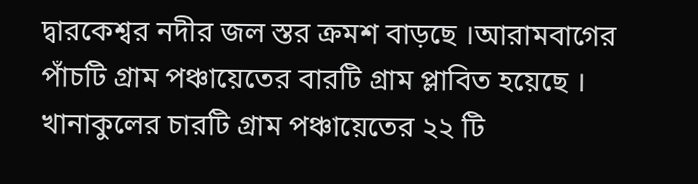দ্বারকেশ্বর নদীর জল স্তর ক্রমশ বাড়ছে ।আরামবাগের পাঁচটি গ্রাম পঞ্চায়েতের বারটি গ্রাম প্লাবিত হয়েছে । খানাকুলের চারটি গ্রাম পঞ্চায়েতের ২২ টি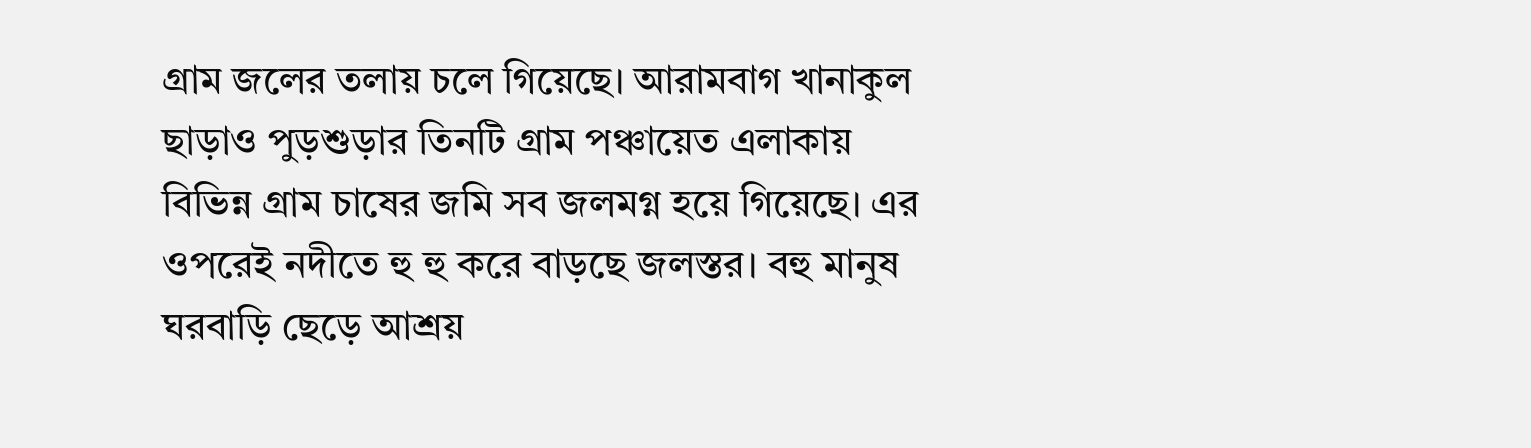গ্রাম জলের তলায় চলে গিয়েছে। আরামবাগ খানাকুল ছাড়াও পুড়শুড়ার তিনটি গ্রাম পঞ্চায়েত এলাকায় বিভিন্ন গ্রাম চাষের জমি সব জলমগ্ন হয়ে গিয়েছে। এর ওপরেই নদীতে হু হু করে বাড়ছে জলস্তর। বহু মানুষ ঘরবাড়ি ছেড়ে আশ্রয়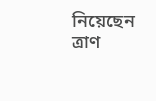নিয়েছেন ত্রাণ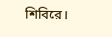শিবিরে।